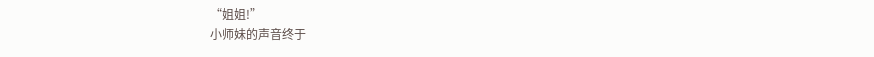“姐姐!”
小师妹的声音终于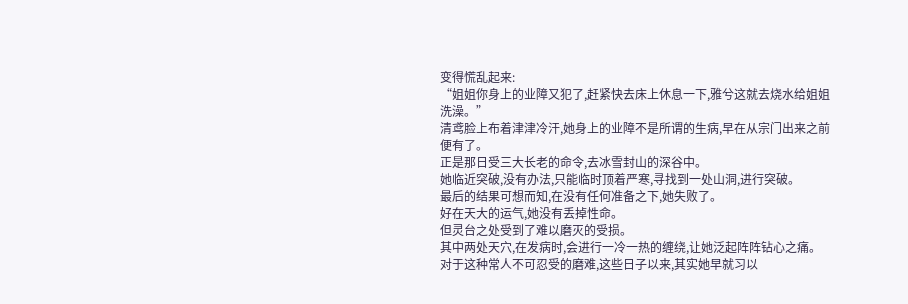变得慌乱起来:
“姐姐你身上的业障又犯了,赶紧快去床上休息一下,雅兮这就去烧水给姐姐洗澡。”
清鸢脸上布着津津冷汗,她身上的业障不是所谓的生病,早在从宗门出来之前便有了。
正是那日受三大长老的命令,去冰雪封山的深谷中。
她临近突破,没有办法,只能临时顶着严寒,寻找到一处山洞,进行突破。
最后的结果可想而知,在没有任何准备之下,她失败了。
好在天大的运气,她没有丢掉性命。
但灵台之处受到了难以磨灭的受损。
其中两处天穴,在发病时,会进行一冷一热的缠绕,让她泛起阵阵钻心之痛。
对于这种常人不可忍受的磨难,这些日子以来,其实她早就习以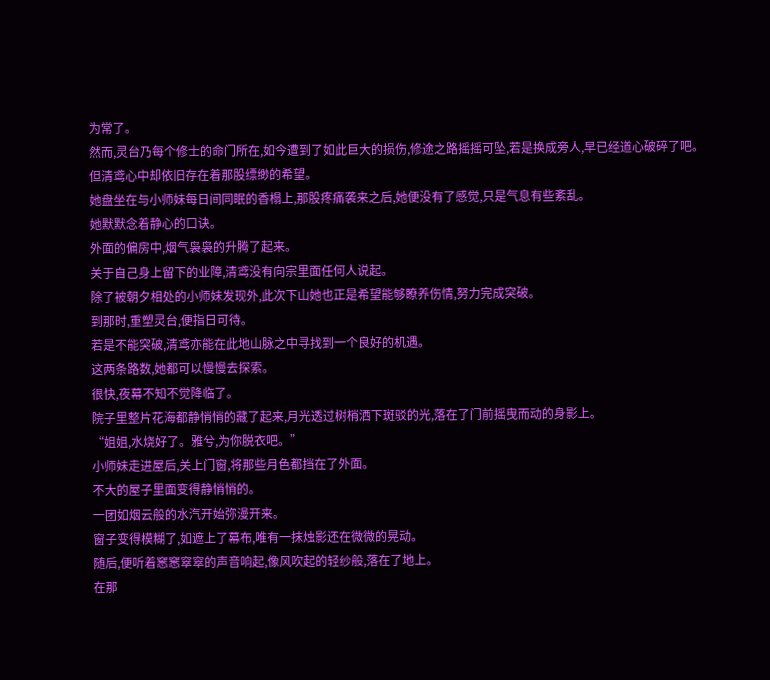为常了。
然而,灵台乃每个修士的命门所在,如今遭到了如此巨大的损伤,修途之路摇摇可坠,若是换成旁人,早已经道心破碎了吧。
但清鸢心中却依旧存在着那股缥缈的希望。
她盘坐在与小师妹每日间同眠的香榻上,那股疼痛袭来之后,她便没有了感觉,只是气息有些紊乱。
她默默念着静心的口诀。
外面的偏房中,烟气袅袅的升腾了起来。
关于自己身上留下的业障,清鸢没有向宗里面任何人说起。
除了被朝夕相处的小师妹发现外,此次下山她也正是希望能够瞭养伤情,努力完成突破。
到那时,重塑灵台,便指日可待。
若是不能突破,清鸢亦能在此地山脉之中寻找到一个良好的机遇。
这两条路数,她都可以慢慢去探索。
很快,夜幕不知不觉降临了。
院子里整片花海都静悄悄的藏了起来,月光透过树梢洒下斑驳的光,落在了门前摇曳而动的身影上。
“姐姐,水烧好了。雅兮,为你脱衣吧。”
小师妹走进屋后,关上门窗,将那些月色都挡在了外面。
不大的屋子里面变得静悄悄的。
一团如烟云般的水汽开始弥漫开来。
窗子变得模糊了,如遮上了幕布,唯有一抹烛影还在微微的晃动。
随后,便听着窸窸窣窣的声音响起,像风吹起的轻纱般,落在了地上。
在那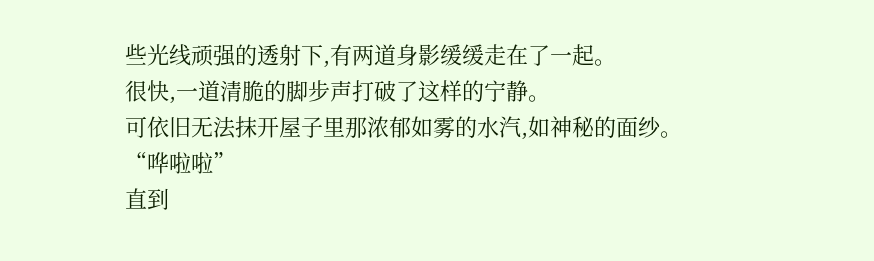些光线顽强的透射下,有两道身影缓缓走在了一起。
很快,一道清脆的脚步声打破了这样的宁静。
可依旧无法抹开屋子里那浓郁如雾的水汽,如神秘的面纱。
“哗啦啦”
直到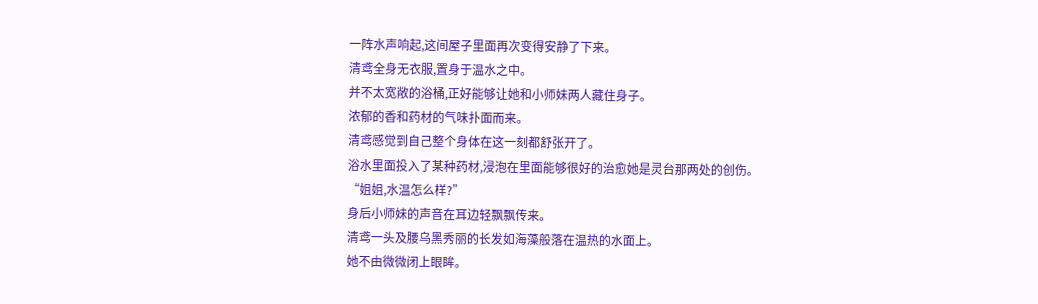一阵水声响起,这间屋子里面再次变得安静了下来。
清鸢全身无衣服,置身于温水之中。
并不太宽敞的浴桶,正好能够让她和小师妹两人藏住身子。
浓郁的香和药材的气味扑面而来。
清鸢感觉到自己整个身体在这一刻都舒张开了。
浴水里面投入了某种药材,浸泡在里面能够很好的治愈她是灵台那两处的创伤。
“姐姐,水温怎么样?”
身后小师妹的声音在耳边轻飘飘传来。
清鸢一头及腰乌黑秀丽的长发如海藻般落在温热的水面上。
她不由微微闭上眼眸。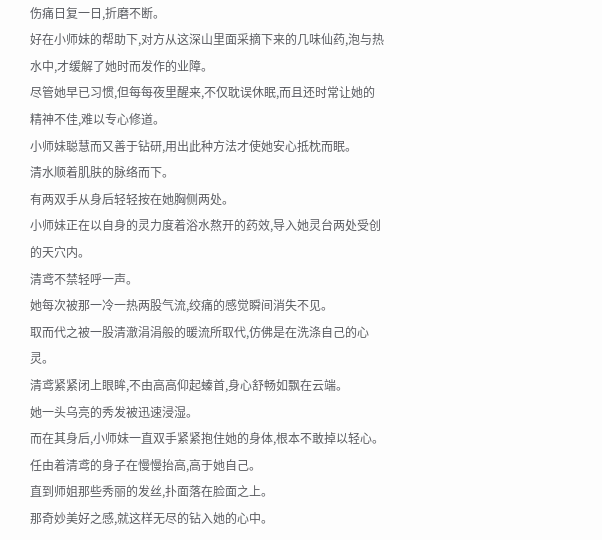伤痛日复一日,折磨不断。
好在小师妹的帮助下,对方从这深山里面采摘下来的几味仙药,泡与热水中,才缓解了她时而发作的业障。
尽管她早已习惯,但每每夜里醒来,不仅耽误休眠,而且还时常让她的精神不佳,难以专心修道。
小师妹聪慧而又善于钻研,用出此种方法才使她安心抵枕而眠。
清水顺着肌肤的脉络而下。
有两双手从身后轻轻按在她胸侧两处。
小师妹正在以自身的灵力度着浴水熬开的药效,导入她灵台两处受创的天穴内。
清鸢不禁轻呼一声。
她每次被那一冷一热两股气流,绞痛的感觉瞬间消失不见。
取而代之被一股清澈涓涓般的暖流所取代,仿佛是在洗涤自己的心灵。
清鸢紧紧闭上眼眸,不由高高仰起螓首,身心舒畅如飘在云端。
她一头乌亮的秀发被迅速浸湿。
而在其身后,小师妹一直双手紧紧抱住她的身体,根本不敢掉以轻心。
任由着清鸢的身子在慢慢抬高,高于她自己。
直到师姐那些秀丽的发丝,扑面落在脸面之上。
那奇妙美好之感,就这样无尽的钻入她的心中。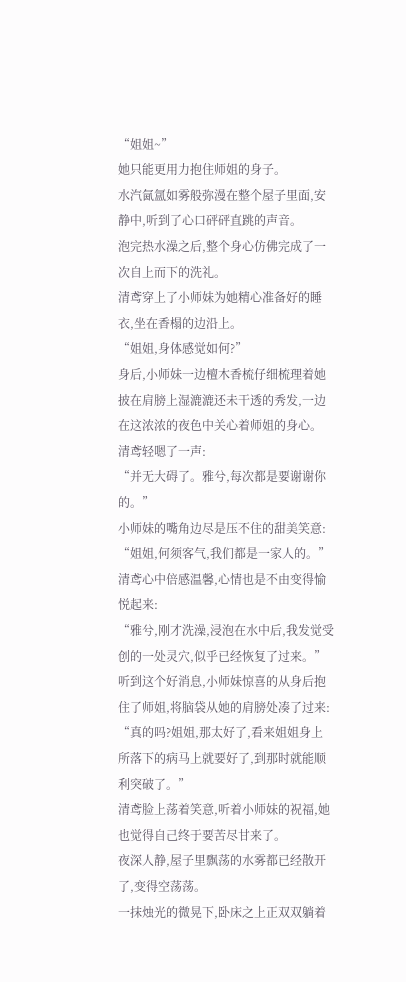“姐姐~”
她只能更用力抱住师姐的身子。
水汽氤氲如雾般弥漫在整个屋子里面,安静中,听到了心口砰砰直跳的声音。
泡完热水澡之后,整个身心仿佛完成了一次自上而下的洗礼。
清鸢穿上了小师妹为她精心准备好的睡衣,坐在香榻的边沿上。
“姐姐,身体感觉如何?”
身后,小师妹一边檀木香梳仔细梳理着她披在肩膀上湿漉漉还未干透的秀发,一边在这浓浓的夜色中关心着师姐的身心。
清鸢轻嗯了一声:
“并无大碍了。雅兮,每次都是要谢谢你的。”
小师妹的嘴角边尽是压不住的甜美笑意:
“姐姐,何须客气,我们都是一家人的。”
清鸢心中倍感温馨,心情也是不由变得愉悦起来:
“雅兮,刚才洗澡,浸泡在水中后,我发觉受创的一处灵穴,似乎已经恢复了过来。”
听到这个好消息,小师妹惊喜的从身后抱住了师姐,将脑袋从她的肩膀处凑了过来:
“真的吗?姐姐,那太好了,看来姐姐身上所落下的病马上就要好了,到那时就能顺利突破了。”
清鸢脸上荡着笑意,听着小师妹的祝福,她也觉得自己终于要苦尽甘来了。
夜深人静,屋子里飘荡的水雾都已经散开了,变得空荡荡。
一抹烛光的微晃下,卧床之上正双双躺着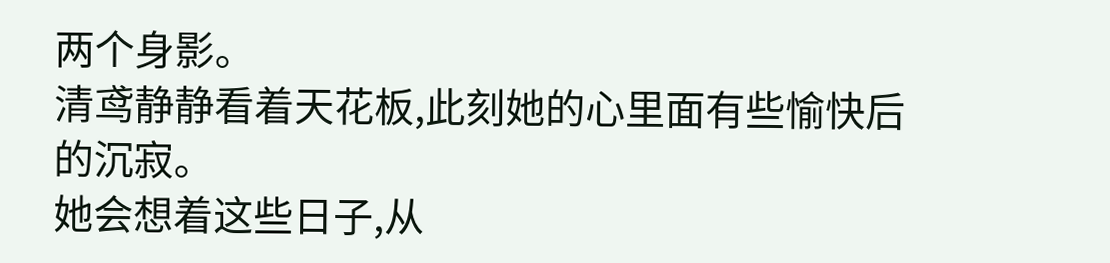两个身影。
清鸢静静看着天花板,此刻她的心里面有些愉快后的沉寂。
她会想着这些日子,从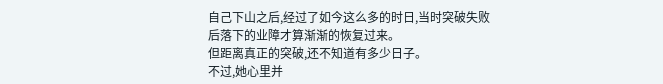自己下山之后,经过了如今这么多的时日,当时突破失败后落下的业障才算渐渐的恢复过来。
但距离真正的突破,还不知道有多少日子。
不过,她心里并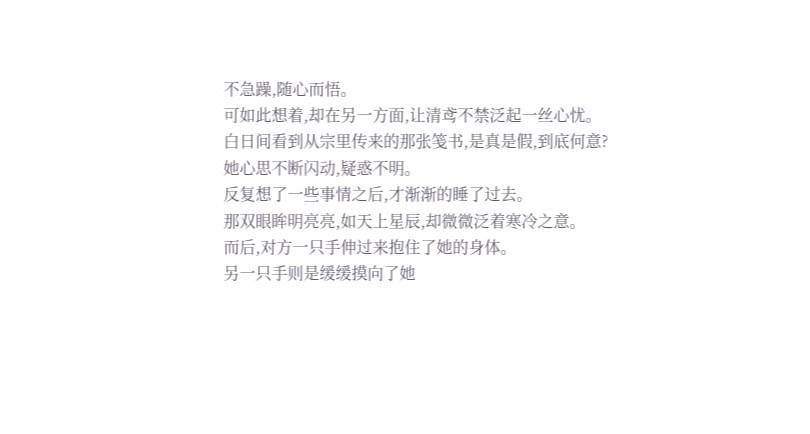不急躁,随心而悟。
可如此想着,却在另一方面,让清鸢不禁泛起一丝心忧。
白日间看到从宗里传来的那张笺书,是真是假,到底何意?
她心思不断闪动,疑惑不明。
反复想了一些事情之后,才渐渐的睡了过去。
那双眼眸明亮亮,如天上星辰,却微微泛着寒冷之意。
而后,对方一只手伸过来抱住了她的身体。
另一只手则是缓缓摸向了她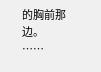的胸前那边。
……